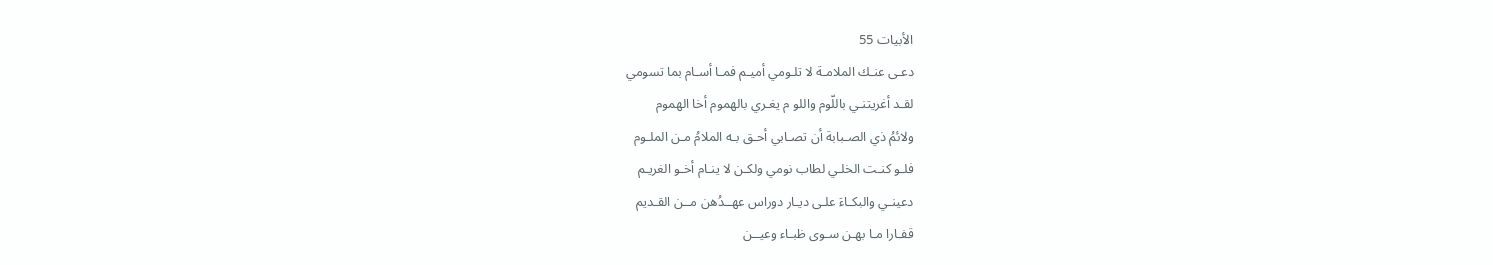الأبيات 55
دعـى عنـك الملامـة لا تلـومي أميـم فمـا أسـام بما تسومي
لقـد أغريتنـي باللّوم واللو م يغـري بالهموم أخا الهموم
ولائمُ ذي الصـبابة أن تصـابي أحـق بـه الملامُ مـن الملـوم
فلـو كنـت الخلـي لطاب نومي ولكـن لا ينـام أخـو الغريـم
دعينـي والبكـاءَ علـى ديـار دوراس عهــدُهن مــن القـديم
قفـارا مـا بهـن سـوى ظبـاء وعيــن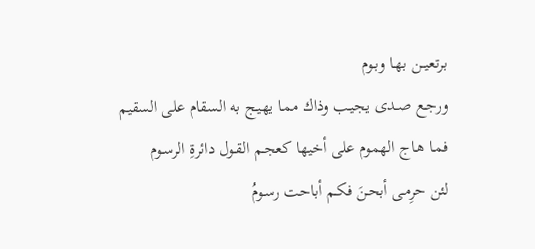برتعيــن بهـا وبـوم
ورجـع صـدى يجيـب وذاك ممـا يهيـج به السقام على السقيم
فمـا هـاج الهموم على أخيها كعجـم القـول دائرةِ الرسـوم
لئن حرِمـى أبحـنَ فكـم أباحت رسـومُ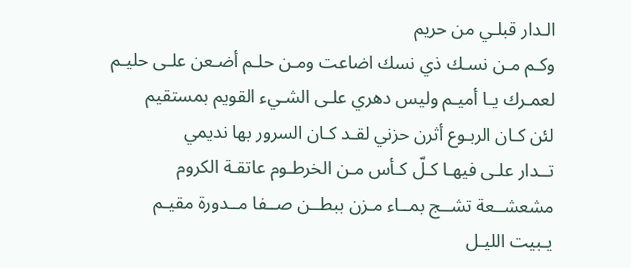الـدار قبلـي من حريم
وكـم مـن نسـك ذي نسك اضاعت ومـن حلـم أضـعن علـى حليـم
لعمـرك يـا أميـم وليس دهري علـى الشـيء القويم بمستقيم
لئن كـان الربـوع أثرن حزني لقـد كـان السرور بها نديمي
تــدار علـى فيهـا كـلّ كـأس مـن الخرطـوم عاتقـة الكروم
مشعشــعة تشــج بمــاء مـزن ببطــن صــفا مــدورة مقيـم
يـبيت الليـل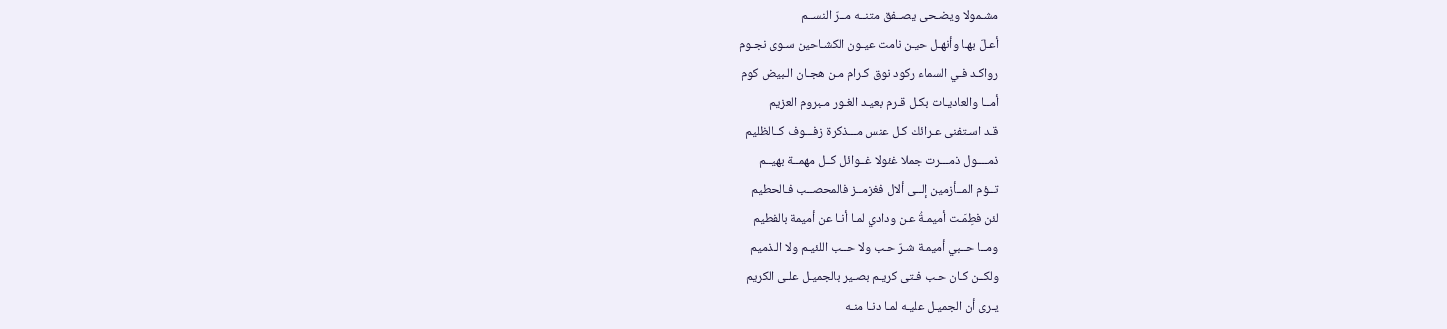مشـمولا ويضـحى يصــفق متنــه مــرّ النســم
أعـلّ بهـا وأنهـل حيـن نامت عيـون الكشـاحين سـوى نجـوم
رواكـد فـي السماء ركود نوق كـرام مـن هجـان الـبيض كوم
أمــا والعاديـات بكـل قـرم بعيـد الغـور مـبروم العزيم
قـد اسـتفنى عـرائك كـل عنس مـــذكرة زفـــوف كــالظليم
ذمــــول ذمـــرت جملا غئولا غــوائل كــل مهمــة بهيــم
تــؤم المــأزمين إلــى ألال فغزمــز فالمحصــب فـالحطيم
لئن فطِمَـت أميمـةُ عـن ودادي لمـا أنـا عن أميمة بالفطيم
ومــا حــبي أميمـة شـرّ حـب ولا حــب اللئيـم ولا الـذميم
ولكــن كـان حـب فـتى كريـم بصـير بالجميـل علـى الكريم
يـرى أن الجميـل عليـه لمـا دنـا منـه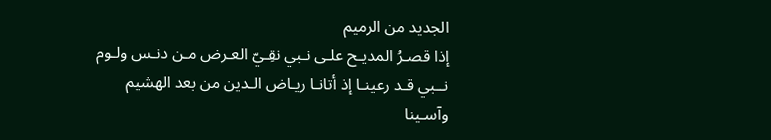الجديد من الرميم
إذا قصـرُ المديـح علـى نـبي نقِـيّ العـرض مـن دنـس ولـوم
نــبي قـد رعينـا إذ أتانـا ريـاض الـدين من بعد الهشيم
وآسـينا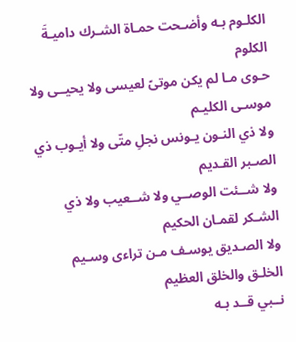الكلـوم بـه وأضـحت حمـاة الشـرك داميـةَ الكلوم
حـوى مـا لم يكن موتىً لعيسى ولا يحيــى ولا موسـى الكليـم
ولا ذي النـون يـونس نجلِ متّى ولا أيـوب ذي الصـبر القـديم
ولا شــئت الوصــي ولا شــعيب ولا ذي الشـكر لقمـان الحكيم
ولا الصـديق يوسـف مـن تراءى وسـيم الخلـق والخلق العظيم
نــبي قــد بـه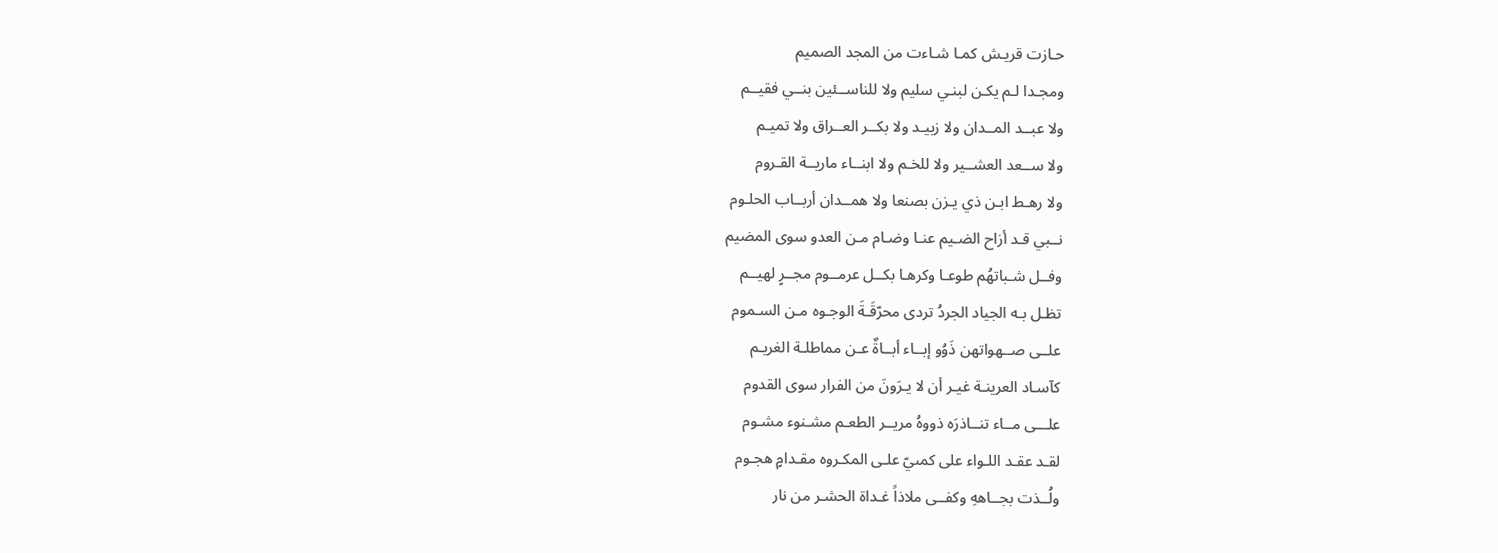حـازت قريـش كمـا شـاءت من المجد الصميم
ومجـدا لـم يكـن لبنـي سليم ولا للناســئين بنــي فقيــم
ولا عبــد المــدان ولا زبيـد ولا بكــر العــراق ولا تميـم
ولا ســعد العشــير ولا للخـم ولا ابنــاء ماريــة القـروم
ولا رهـط ابـن ذي يـزن بصنعا ولا همــدان أربــاب الحلـوم
نــبي قـد أزاح الضـيم عنـا وضـام مـن العدو سوى المضيم
وفــل شـباتهُم طوعـا وكرهـا بكــل عرمــوم مجــرٍ لهيــم
تظـل بـه الجياد الجردُ تردى محرّقَـةَ الوجـوه مـن السـموم
علــى صــهواتهن ذَوُو إبــاء أبــاةٌ عـن مماطلـة الغريـم
كآسـاد العرينـة غيـر أن لا يـرَونَ من الفرار سوى القدوم
علـــى مــاء تنــاذرَه ذووهُ مريــر الطعـم مشـنوء مشـوم
لقـد عقـد اللـواء على كمىيّ علـى المكـروه مقـدامٍ هجـوم
ولُــذت بجــاههِ وكفــى ملاذاً غـداة الحشـر من نار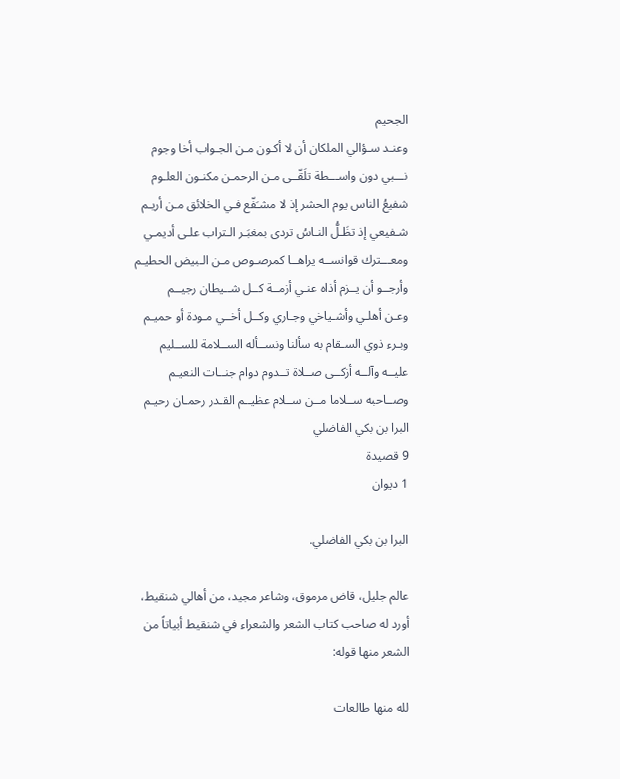الجحيم
وعنـد سـؤالي الملكان أن لا أكـون مـن الجـواب أخا وجوم
نـــبي دون واســـطة تلَقّــى مـن الرحمـن مكنـون العلـوم
شفيعُ الناس يوم الحشر إذ لا مشـَفّع فـي الخلائق مـن أريـم
شـفيعي إذ تظَـلُّ النـاسُ تردى بمغبَـر الـتراب علـى أديمـي
ومعـــترك قوانســه يراهــا كمرصـوص مـن الـبيض الحطيـم
وأرجــو أن يــزم أذاه عنـي أزمــة كــل شــيطان رجيــم
وعـن أهلـي وأشـياخي وجـاري وكــل أخــي مـودة أو حميـم
وبـرء ذوي السـقام به سألنا ونســأله الســلامة للســليم
عليــه وآلــه أزكــى صــلاة تــدوم دوام جنــات النعيـم
وصــاحبه ســلاما مــن ســلام عظيــم القـدر رحمـان رحيـم
البرا بن بكي الفاضلي
9 قصيدة
1 ديوان

البرا بن بكي الفاضلي.

عالم جليل، قاض مرموق، وشاعر مجيد، من أهالي شنقيط، أورد له صاحب كتاب الشعر والشعراء في شنقيط أبياتاً من الشعر منها قوله:

لله منها طالعات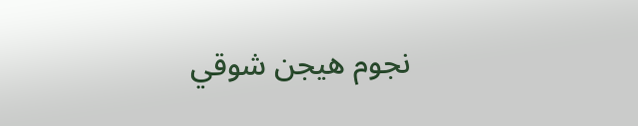نجوم هيجن شوقي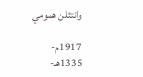وانتثلن همومي

1917م-
1335هـ-